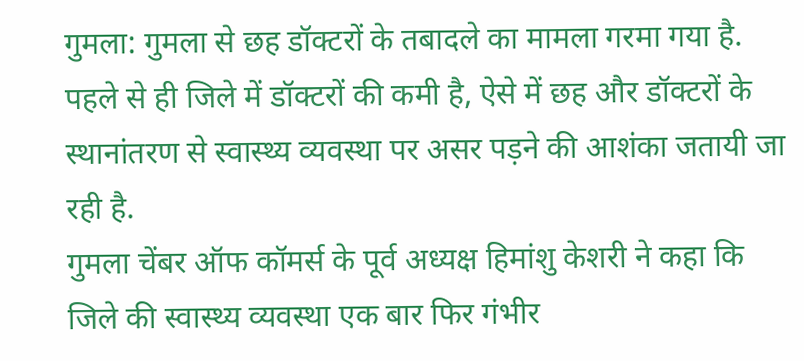गुमला: गुमला से छह डॉक्टरों के तबादले का मामला गरमा गया है. पहले से ही जिले में डॉक्टरों की कमी है, ऐसे में छह और डॉक्टरों के स्थानांतरण से स्वास्थ्य व्यवस्था पर असर पड़ने की आशंका जतायी जा रही है.
गुमला चेंबर ऑफ कॉमर्स के पूर्व अध्यक्ष हिमांशु केशरी ने कहा कि जिले की स्वास्थ्य व्यवस्था एक बार फिर गंभीर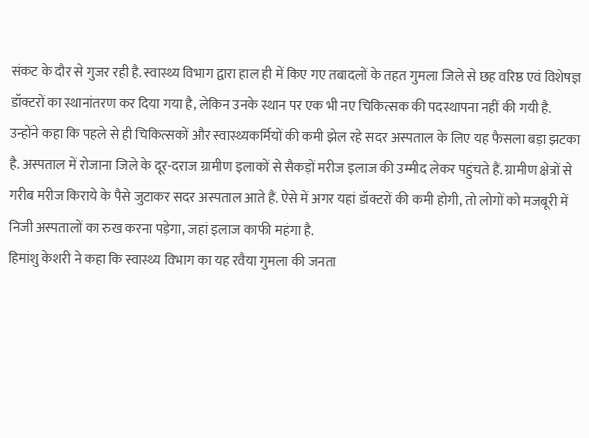संकट के दौर से गुजर रही है. स्वास्थ्य विभाग द्वारा हाल ही में किए गए तबादलों के तहत गुमला जिले से छह वरिष्ठ एवं विशेषज्ञ डॉक्टरों का स्थानांतरण कर दिया गया है, लेकिन उनके स्थान पर एक भी नए चिकित्सक की पदस्थापना नहीं की गयी है.
उन्होंने कहा कि पहले से ही चिकित्सकों और स्वास्थ्यकर्मियों की कमी झेल रहे सदर अस्पताल के लिए यह फैसला बड़ा झटका है. अस्पताल में रोजाना जिले के दूर-दराज ग्रामीण इलाकों से सैकड़ों मरीज इलाज की उम्मीद लेकर पहुंचते हैं. ग्रामीण क्षेत्रों से गरीब मरीज किराये के पैसे जुटाकर सदर अस्पताल आते हैं. ऐसे में अगर यहां डॉक्टरों की कमी होगी, तो लोगों को मजबूरी में निजी अस्पतालों का रुख करना पड़ेगा, जहां इलाज काफी महंगा है.
हिमांशु केशरी ने कहा कि स्वास्थ्य विभाग का यह रवैया गुमला की जनता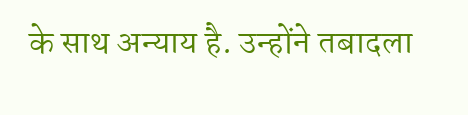के साथ अन्याय है. उन्होंने तबादला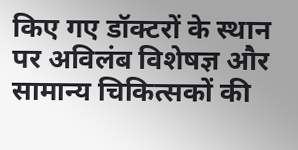किए गए डॉक्टरों के स्थान पर अविलंब विशेषज्ञ और सामान्य चिकित्सकों की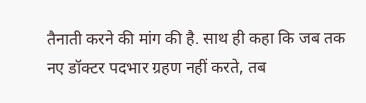तैनाती करने की मांग की है. साथ ही कहा कि जब तक नए डॉक्टर पदभार ग्रहण नहीं करते, तब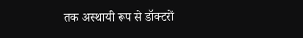तक अस्थायी रूप से डॉक्टरों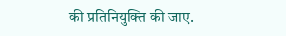की प्रतिनियुक्ति की जाए.